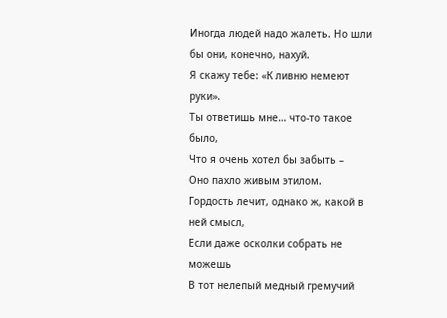Иногда людей надо жалеть. Но шли бы они, конечно, нахуй.
Я скажу тебе: «К ливню немеют руки».
Ты ответишь мне… что-то такое было,
Что я очень хотел бы забыть –
Оно пахло живым этилом.
Гордость лечит, однако ж, какой в ней смысл,
Если даже осколки собрать не можешь
В тот нелепый медный гремучий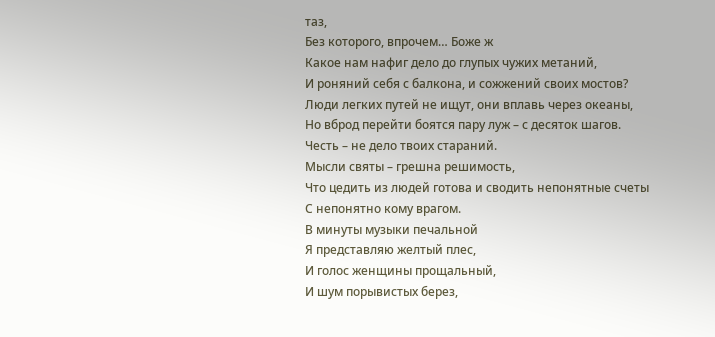таз,
Без которого, впрочем… Боже ж
Какое нам нафиг дело до глупых чужих метаний,
И роняний себя с балкона, и сожжений своих мостов?
Люди легких путей не ищут, они вплавь через океаны,
Но вброд перейти боятся пару луж – с десяток шагов.
Честь – не дело твоих стараний.
Мысли святы – грешна решимость,
Что цедить из людей готова и сводить непонятные счеты
С непонятно кому врагом.
В минуты музыки печальной
Я представляю желтый плес,
И голос женщины прощальный,
И шум порывистых берез,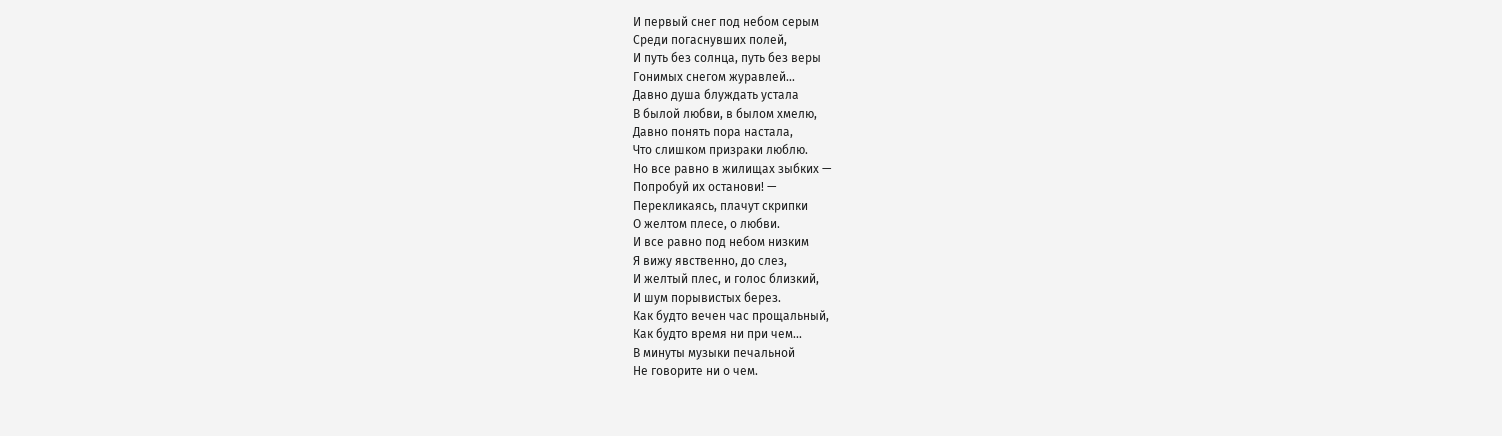И первый снег под небом серым
Среди погаснувших полей,
И путь без солнца, путь без веры
Гонимых снегом журавлей...
Давно душа блуждать устала
В былой любви, в былом хмелю,
Давно понять пора настала,
Что слишком призраки люблю.
Но все равно в жилищах зыбких —
Попробуй их останови! —
Перекликаясь, плачут скрипки
О желтом плесе, о любви.
И все равно под небом низким
Я вижу явственно, до слез,
И желтый плес, и голос близкий,
И шум порывистых берез.
Как будто вечен час прощальный,
Как будто время ни при чем...
В минуты музыки печальной
Не говорите ни о чем.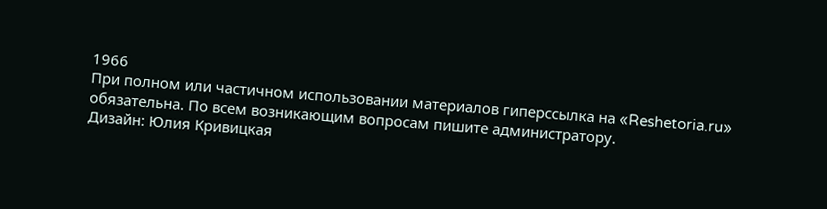1966
При полном или частичном использовании материалов гиперссылка на «Reshetoria.ru» обязательна. По всем возникающим вопросам пишите администратору.
Дизайн: Юлия Кривицкая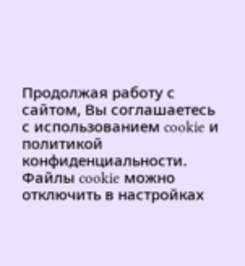Продолжая работу с сайтом, Вы соглашаетесь с использованием cookie и политикой конфиденциальности. Файлы cookie можно отключить в настройках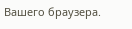Вашего браузера.